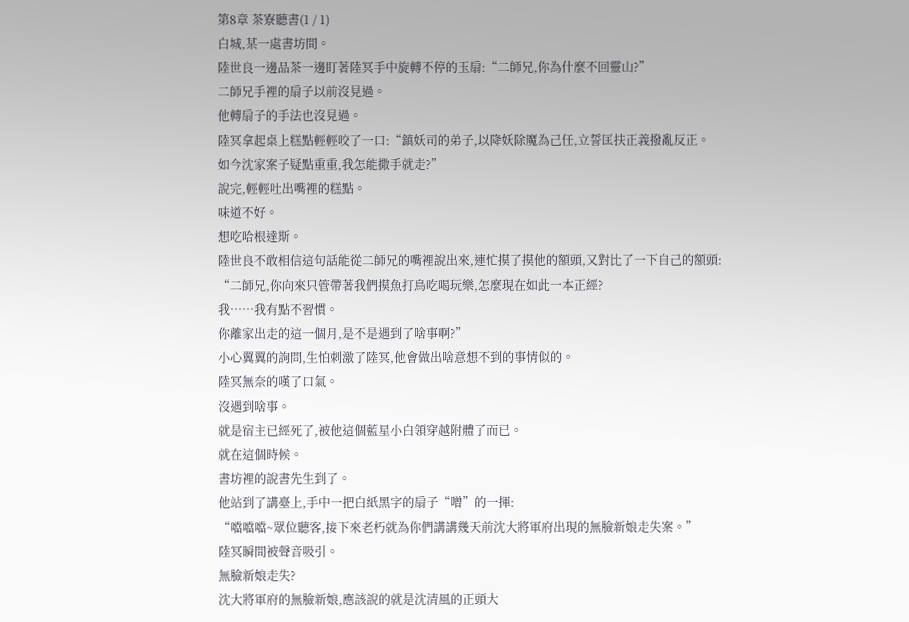第8章 茶寮聽書(1 / 1)
白城,某一處書坊間。
陸世良一邊品茶一邊盯著陸冥手中旋轉不停的玉扇:“二師兄,你為什麼不回靈山?”
二師兄手裡的扇子以前沒見過。
他轉扇子的手法也沒見過。
陸冥拿起桌上糕點輕輕咬了一口:“鎮妖司的弟子,以降妖除魔為己任,立誓匡扶正義撥亂反正。
如今沈家案子疑點重重,我怎能撒手就走?”
說完,輕輕吐出嘴裡的糕點。
味道不好。
想吃哈根達斯。
陸世良不敢相信這句話能從二師兄的嘴裡說出來,連忙摸了摸他的額頭,又對比了一下自己的額頭:
“二師兄,你向來只管帶著我們摸魚打鳥吃喝玩樂,怎麼現在如此一本正經?
我……我有點不習慣。
你離家出走的這一個月,是不是遇到了啥事啊?”
小心翼翼的詢問,生怕刺激了陸冥,他會做出啥意想不到的事情似的。
陸冥無奈的嘆了口氣。
沒遇到啥事。
就是宿主已經死了,被他這個藍星小白領穿越附體了而已。
就在這個時候。
書坊裡的說書先生到了。
他站到了講臺上,手中一把白紙黑字的扇子“噌”的一揮:
“噹噹噹~眾位聽客,接下來老朽就為你們講講幾天前沈大將軍府出現的無臉新娘走失案。”
陸冥瞬間被聲音吸引。
無臉新娘走失?
沈大將軍府的無臉新娘,應該說的就是沈清風的正頭大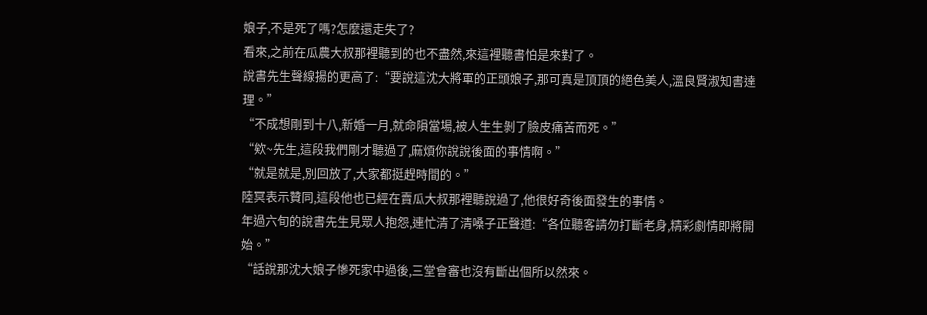娘子,不是死了嗎?怎麼還走失了?
看來,之前在瓜農大叔那裡聽到的也不盡然,來這裡聽書怕是來對了。
說書先生聲線揚的更高了:“要說這沈大將軍的正頭娘子,那可真是頂頂的絕色美人,溫良賢淑知書達理。”
“不成想剛到十八,新婚一月,就命隕當場,被人生生剝了臉皮痛苦而死。”
“欸~先生,這段我們剛才聽過了,麻煩你說說後面的事情啊。”
“就是就是,別回放了,大家都挺趕時間的。”
陸冥表示贊同,這段他也已經在賣瓜大叔那裡聽說過了,他很好奇後面發生的事情。
年過六旬的說書先生見眾人抱怨,連忙清了清嗓子正聲道:“各位聽客請勿打斷老身,精彩劇情即將開始。”
“話說那沈大娘子慘死家中過後,三堂會審也沒有斷出個所以然來。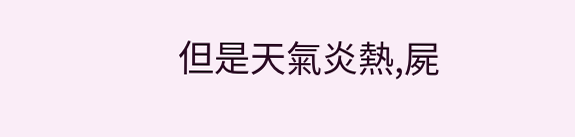但是天氣炎熱,屍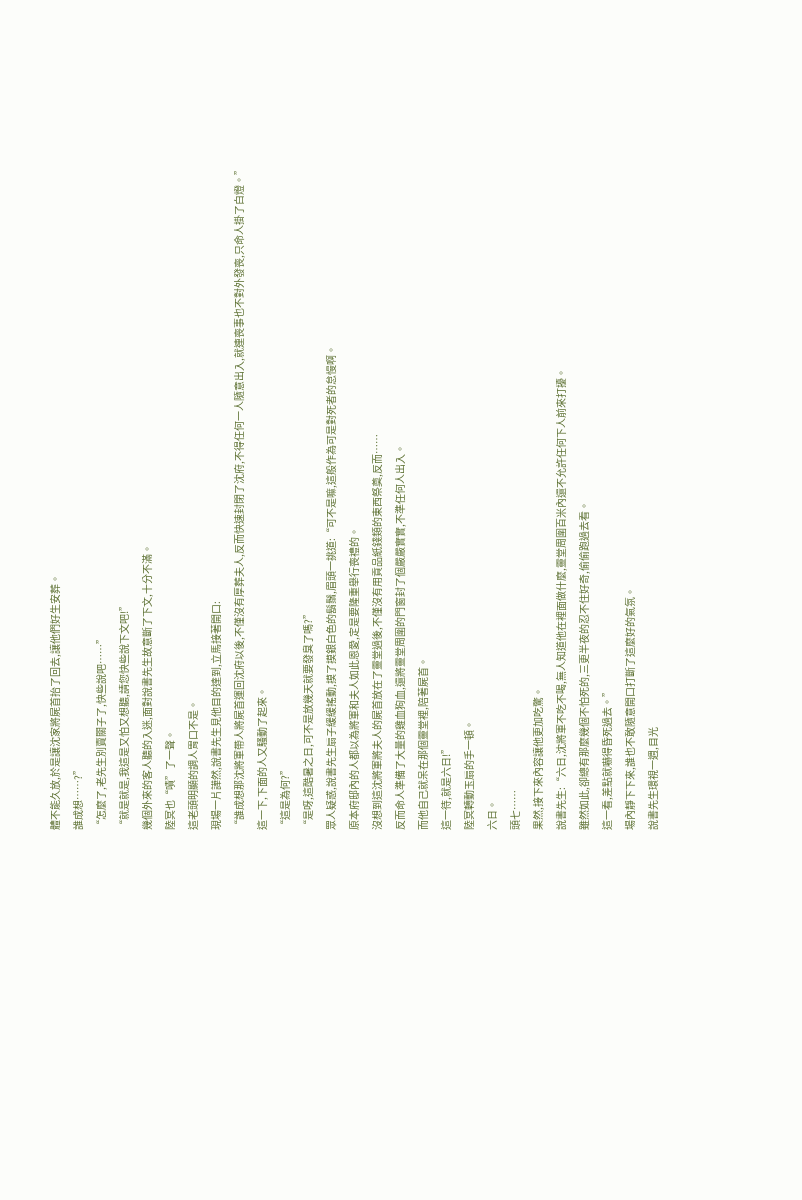體不能久放,於是讓沈家將屍首抬了回去,讓他們好生安葬。
誰成想……?”
“怎麼了,老先生別賣關子了,快些說吧……”
“就是就是,我這是又怕又想聽,請您快些說下文吧!”
幾個外來的客人聽的入迷,面對說書先生故意斷了下文,十分不滿。
陸冥也“嘖”了一聲。
這老頭明顯的調人胃口不是。
現場一片譁然,說書先生見他目的達到,立馬接著開口:
“誰成想那沈將軍帶人將屍首運回沈府以後,不僅沒有厚葬夫人,反而快速封閉了沈府,不得任何一人隨意出入,就連喪事也不對外發喪,只命人掛了白燈。”
這一下,下面的人又騷動了起來。
“這是為何?”
“是呀,這酷暑之日,可不是放幾天就要發臭了嗎?”
眾人疑惑,說書先生扇子緩緩搖動,摸了摸銀白色的鬍鬚,眉頭一挑道:“可不是嘛,這般作為可是對死者的怠慢啊。
原本府邸內的人都以為將軍和夫人如此恩愛,定是要隆重舉行喪禮的。
沒想到這沈將軍將夫人的屍首放在了靈堂過後,不僅沒有用貢品紙錢類的東西祭奠,反而……
反而命人準備了大量的雞血狗血,還將靈堂周圍的門窗封了個嚴嚴實實,不準任何人出入。
而他自己就呆在那個靈堂裡,陪著屍首。
這一待,就是六日!”
陸冥轉動玉扇的手一頓。
六日。
頭七……
果然,接下來內容讓他更加吃驚。
說書先生:“六日,沈將軍不吃不喝,無人知道他在裡面做什麼,靈堂周圍百米內還不允許任何下人前來打擾。
雖然如此,卻總有那麼幾個不怕死的,三更半夜的忍不住好奇,偷偷跑過去看。
這一看,差點就嚇得昏死過去。”
場內靜下下來,誰也不敢隨意開口打斷了這麼好的氣氛。
說書先生環視一週,目光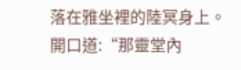落在雅坐裡的陸冥身上。
開口道:“那靈堂內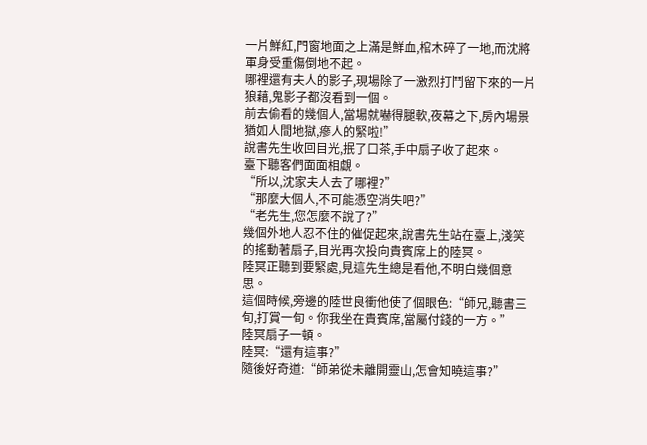一片鮮紅,門窗地面之上滿是鮮血,棺木碎了一地,而沈將軍身受重傷倒地不起。
哪裡還有夫人的影子,現場除了一激烈打鬥留下來的一片狼藉,鬼影子都沒看到一個。
前去偷看的幾個人,當場就嚇得腿軟,夜幕之下,房內場景猶如人間地獄,瘮人的緊啦!”
說書先生收回目光,抿了口茶,手中扇子收了起來。
臺下聽客們面面相覷。
“所以,沈家夫人去了哪裡?”
“那麼大個人,不可能憑空消失吧?”
“老先生,您怎麼不說了?”
幾個外地人忍不住的催促起來,說書先生站在臺上,淺笑的搖動著扇子,目光再次投向貴賓席上的陸冥。
陸冥正聽到要緊處,見這先生總是看他,不明白幾個意思。
這個時候,旁邊的陸世良衝他使了個眼色:“師兄,聽書三旬,打賞一旬。你我坐在貴賓席,當屬付錢的一方。”
陸冥扇子一頓。
陸冥:“還有這事?”
隨後好奇道:“師弟從未離開靈山,怎會知曉這事?”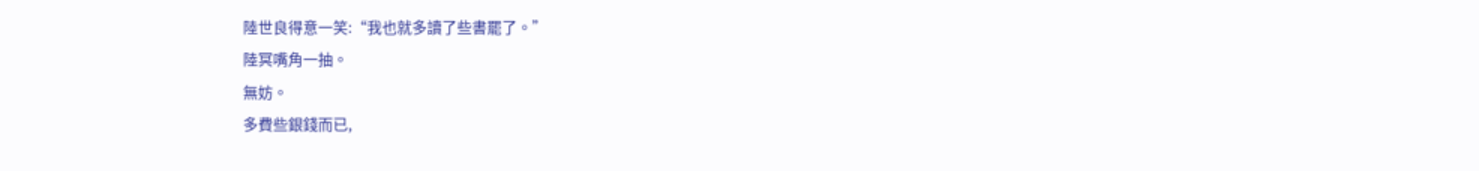陸世良得意一笑:“我也就多讀了些書罷了。”
陸冥嘴角一抽。
無妨。
多費些銀錢而已,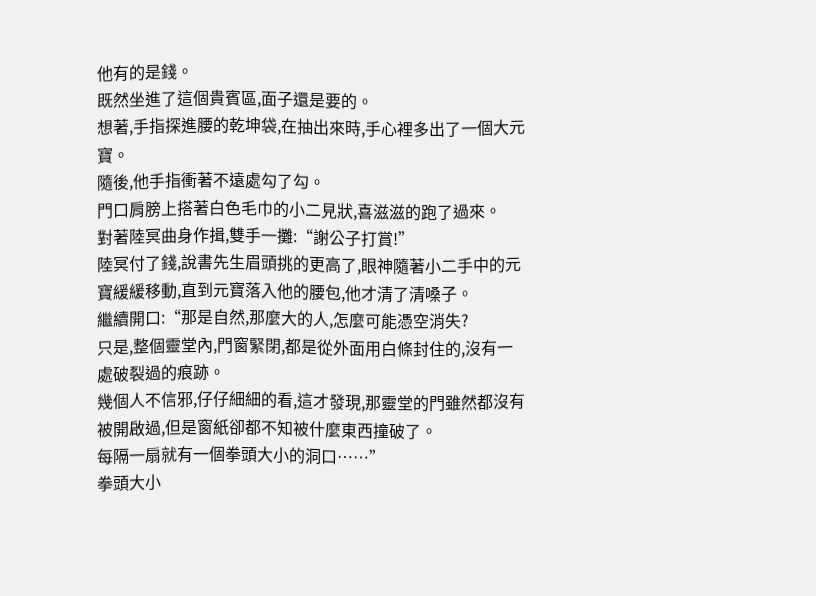他有的是錢。
既然坐進了這個貴賓區,面子還是要的。
想著,手指探進腰的乾坤袋,在抽出來時,手心裡多出了一個大元寶。
隨後,他手指衝著不遠處勾了勾。
門口肩膀上搭著白色毛巾的小二見狀,喜滋滋的跑了過來。
對著陸冥曲身作揖,雙手一攤:“謝公子打賞!”
陸冥付了錢,說書先生眉頭挑的更高了,眼神隨著小二手中的元寶緩緩移動,直到元寶落入他的腰包,他才清了清嗓子。
繼續開口:“那是自然,那麼大的人,怎麼可能憑空消失?
只是,整個靈堂內,門窗緊閉,都是從外面用白條封住的,沒有一處破裂過的痕跡。
幾個人不信邪,仔仔細細的看,這才發現,那靈堂的門雖然都沒有被開啟過,但是窗紙卻都不知被什麼東西撞破了。
每隔一扇就有一個拳頭大小的洞口……”
拳頭大小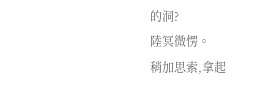的洞?
陸冥微愣。
稍加思索,拿起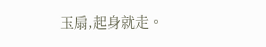玉扇,起身就走。